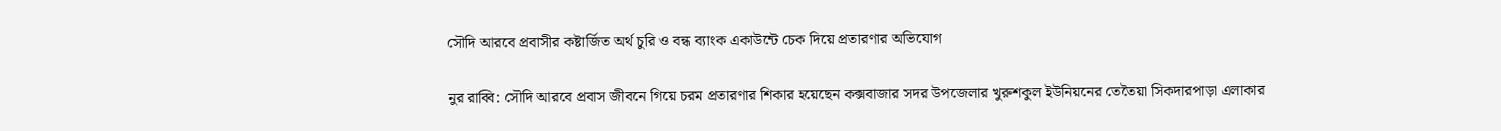সৌদি আরবে প্রবাসীর কষ্টার্জিত অর্থ চুরি ও বন্ধ ব্যাংক একাউন্টে চেক দিয়ে প্রতারণার অভিযোগ

নুর রাব্বি: সৌদি আরবে প্রবাস জীবনে গিয়ে চরম প্রতারণার শিকার হয়েছেন কক্সবাজার সদর উপজেলার খুরুশকুল ইউনিয়নের তেতৈয়া সিকদারপাড়া এলাকার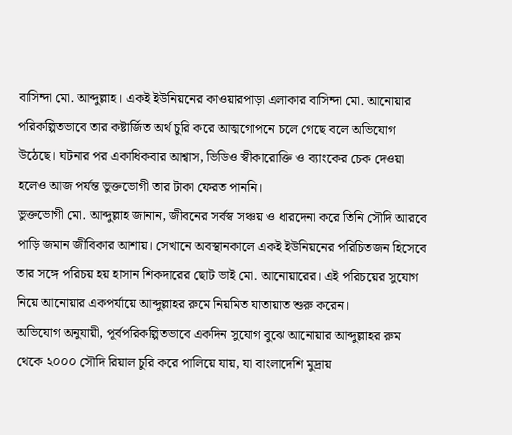বাসিন্দা মো. আব্দুল্লাহ। একই ইউনিয়নের কাওয়ারপাড়া এলাকার বাসিন্দা মো. আনোয়ার পরিকল্পিতভাবে তার কষ্টার্জিত অর্থ চুরি করে আত্মগোপনে চলে গেছে বলে অভিযোগ উঠেছে। ঘটনার পর একাধিকবার আশ্বাস, ভিডিও স্বীকারোক্তি ও ব্যাংকের চেক দেওয়া হলেও আজ পর্যন্ত ভুক্তভোগী তার টাকা ফেরত পাননি।
ভুক্তভোগী মো. আব্দুল্লাহ জানান, জীবনের সর্বস্ব সঞ্চয় ও ধারদেনা করে তিনি সৌদি আরবে পাড়ি জমান জীবিকার আশায়। সেখানে অবস্থানকালে একই ইউনিয়নের পরিচিতজন হিসেবে তার সঙ্গে পরিচয় হয় হাসান শিকদারের ছোট ভাই মো. আনোয়ারের। এই পরিচয়ের সুযোগ নিয়ে আনোয়ার একপর্যায়ে আব্দুল্লাহর রুমে নিয়মিত যাতায়াত শুরু করেন।
অভিযোগ অনুযায়ী, পূর্বপরিকল্পিতভাবে একদিন সুযোগ বুঝে আনোয়ার আব্দুল্লাহর রুম থেকে ২০০০ সৌদি রিয়াল চুরি করে পালিয়ে যায়, যা বাংলাদেশি মুদ্রায়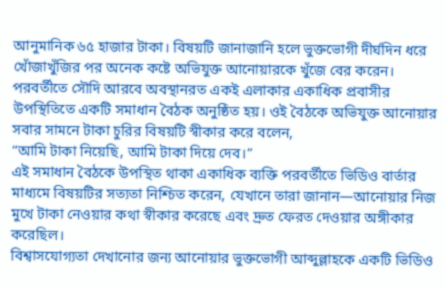আনুমানিক ৬৫ হাজার টাকা। বিষয়টি জানাজানি হলে ভুক্তভোগী দীর্ঘদিন ধরে খোঁজাখুঁজির পর অনেক কষ্টে অভিযুক্ত আনোয়ারকে খুঁজে বের করেন।
পরবর্তীতে সৌদি আরবে অবস্থানরত একই এলাকার একাধিক প্রবাসীর উপস্থিতিতে একটি সমাধান বৈঠক অনুষ্ঠিত হয়। ওই বৈঠকে অভিযুক্ত আনোয়ার সবার সামনে টাকা চুরির বিষয়টি স্বীকার করে বলেন,
“আমি টাকা নিয়েছি, আমি টাকা দিয়ে দেব।”
এই সমাধান বৈঠকে উপস্থিত থাকা একাধিক ব্যক্তি পরবর্তীতে ভিডিও বার্তার মাধ্যমে বিষয়টির সত্যতা নিশ্চিত করেন, যেখানে তারা জানান—আনোয়ার নিজ মুখে টাকা নেওয়ার কথা স্বীকার করেছে এবং দ্রুত ফেরত দেওয়ার অঙ্গীকার করেছিল।
বিশ্বাসযোগ্যতা দেখানোর জন্য আনোয়ার ভুক্তভোগী আব্দুল্লাহকে একটি ভিডিও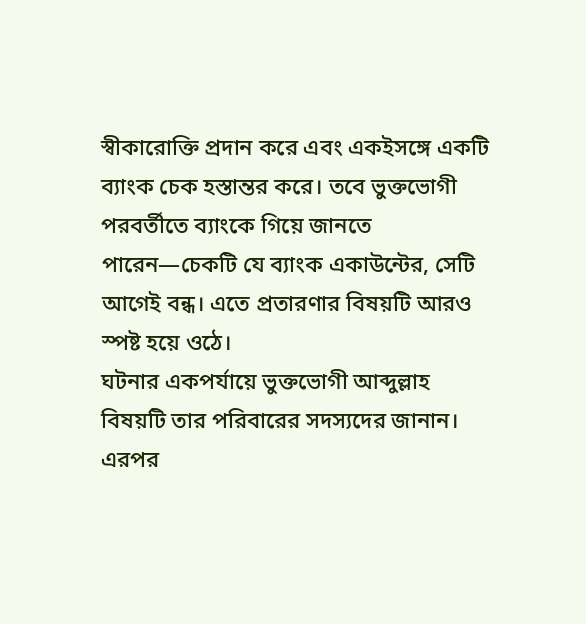স্বীকারোক্তি প্রদান করে এবং একইসঙ্গে একটি ব্যাংক চেক হস্তান্তর করে। তবে ভুক্তভোগী পরবর্তীতে ব্যাংকে গিয়ে জানতে পারেন—চেকটি যে ব্যাংক একাউন্টের, সেটি আগেই বন্ধ। এতে প্রতারণার বিষয়টি আরও স্পষ্ট হয়ে ওঠে।
ঘটনার একপর্যায়ে ভুক্তভোগী আব্দুল্লাহ বিষয়টি তার পরিবারের সদস্যদের জানান। এরপর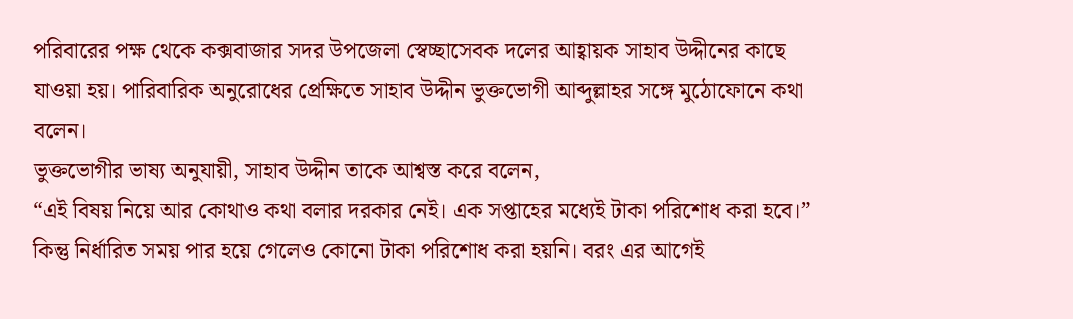পরিবারের পক্ষ থেকে কক্সবাজার সদর উপজেলা স্বেচ্ছাসেবক দলের আহ্বায়ক সাহাব উদ্দীনের কাছে যাওয়া হয়। পারিবারিক অনুরোধের প্রেক্ষিতে সাহাব উদ্দীন ভুক্তভোগী আব্দুল্লাহর সঙ্গে মুঠোফোনে কথা বলেন।
ভুক্তভোগীর ভাষ্য অনুযায়ী, সাহাব উদ্দীন তাকে আশ্বস্ত করে বলেন,
“এই বিষয় নিয়ে আর কোথাও কথা বলার দরকার নেই। এক সপ্তাহের মধ্যেই টাকা পরিশোধ করা হবে।”
কিন্তু নির্ধারিত সময় পার হয়ে গেলেও কোনো টাকা পরিশোধ করা হয়নি। বরং এর আগেই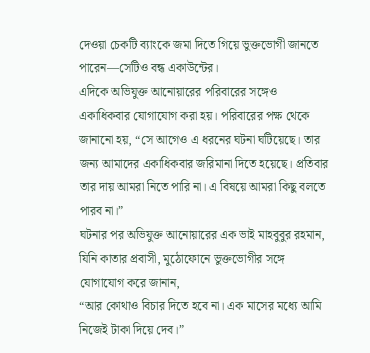দেওয়া চেকটি ব্যাংকে জমা দিতে গিয়ে ভুক্তভোগী জানতে পারেন—সেটিও বন্ধ একাউন্টের।
এদিকে অভিযুক্ত আনোয়ারের পরিবারের সঙ্গেও একাধিকবার যোগাযোগ করা হয়। পরিবারের পক্ষ থেকে জানানো হয়, “সে আগেও এ ধরনের ঘটনা ঘটিয়েছে। তার জন্য আমাদের একাধিকবার জরিমানা দিতে হয়েছে। প্রতিবার তার দায় আমরা নিতে পারি না। এ বিষয়ে আমরা কিছু বলতে পারব না।”
ঘটনার পর অভিযুক্ত আনোয়ারের এক ভাই মাহবুবুর রহমান, যিনি কাতার প্রবাসী, মুঠোফোনে ভুক্তভোগীর সঙ্গে যোগাযোগ করে জানান,
“আর কোথাও বিচার দিতে হবে না। এক মাসের মধ্যে আমি নিজেই টাকা দিয়ে দেব।”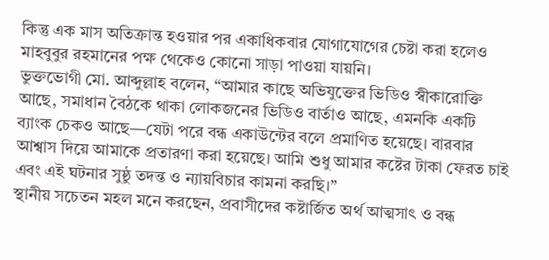কিন্তু এক মাস অতিক্রান্ত হওয়ার পর একাধিকবার যোগাযোগের চেষ্টা করা হলেও মাহবুবুর রহমানের পক্ষ থেকেও কোনো সাড়া পাওয়া যায়নি।
ভুক্তভোগী মো. আব্দুল্লাহ বলেন, “আমার কাছে অভিযুক্তের ভিডিও স্বীকারোক্তি আছে, সমাধান বৈঠকে থাকা লোকজনের ভিডিও বার্তাও আছে, এমনকি একটি ব্যাংক চেকও আছে—যেটা পরে বন্ধ একাউন্টের বলে প্রমাণিত হয়েছে। বারবার আশ্বাস দিয়ে আমাকে প্রতারণা করা হয়েছে। আমি শুধু আমার কষ্টের টাকা ফেরত চাই এবং এই ঘটনার সুষ্ঠু তদন্ত ও ন্যায়বিচার কামনা করছি।”
স্থানীয় সচেতন মহল মনে করছেন, প্রবাসীদের কষ্টার্জিত অর্থ আত্মসাৎ ও বন্ধ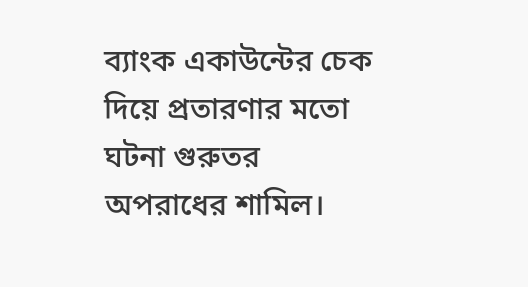ব্যাংক একাউন্টের চেক দিয়ে প্রতারণার মতো ঘটনা গুরুতর অপরাধের শামিল।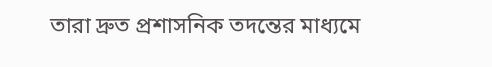তারা দ্রুত প্রশাসনিক তদন্তের মাধ্যমে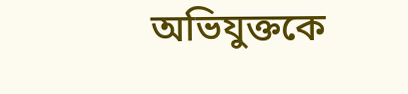অভিযুক্তকে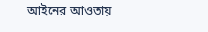আইনের আওতায়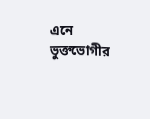এনে ভুক্তভোগীর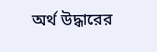অর্থ উদ্ধারের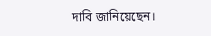দাবি জানিয়েছেন।